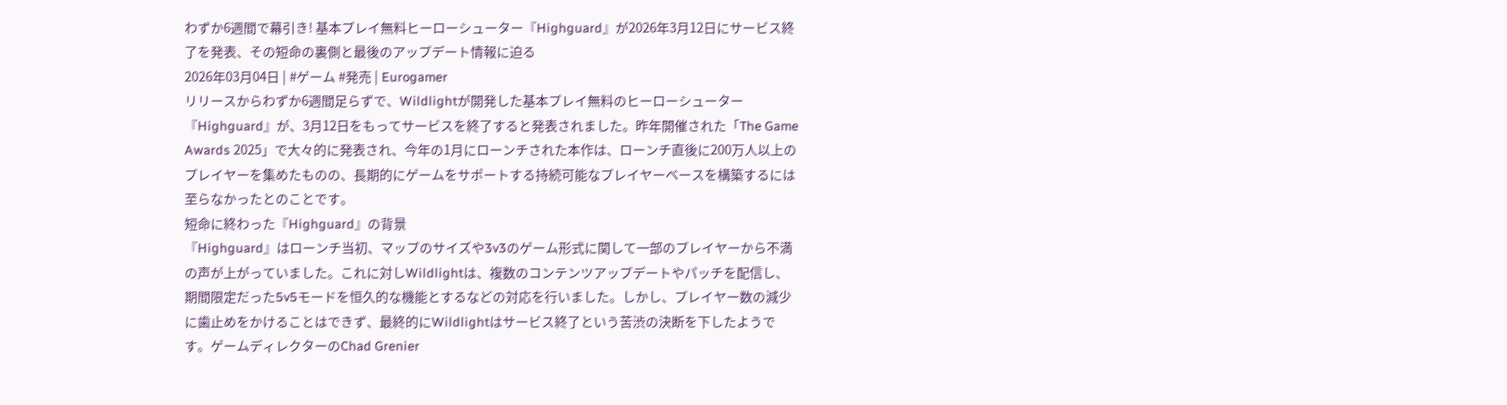わずか6週間で幕引き! 基本プレイ無料ヒーローシューター『Highguard』が2026年3月12日にサービス終了を発表、その短命の裏側と最後のアップデート情報に迫る
2026年03月04日 | #ゲーム #発売 | Eurogamer
リリースからわずか6週間足らずで、Wildlightが開発した基本プレイ無料のヒーローシューター『Highguard』が、3月12日をもってサービスを終了すると発表されました。昨年開催された「The Game Awards 2025」で大々的に発表され、今年の1月にローンチされた本作は、ローンチ直後に200万人以上のプレイヤーを集めたものの、長期的にゲームをサポートする持続可能なプレイヤーベースを構築するには至らなかったとのことです。
短命に終わった『Highguard』の背景
『Highguard』はローンチ当初、マップのサイズや3v3のゲーム形式に関して一部のプレイヤーから不満の声が上がっていました。これに対しWildlightは、複数のコンテンツアップデートやパッチを配信し、期間限定だった5v5モードを恒久的な機能とするなどの対応を行いました。しかし、プレイヤー数の減少に歯止めをかけることはできず、最終的にWildlightはサービス終了という苦渋の決断を下したようです。ゲームディレクターのChad Grenier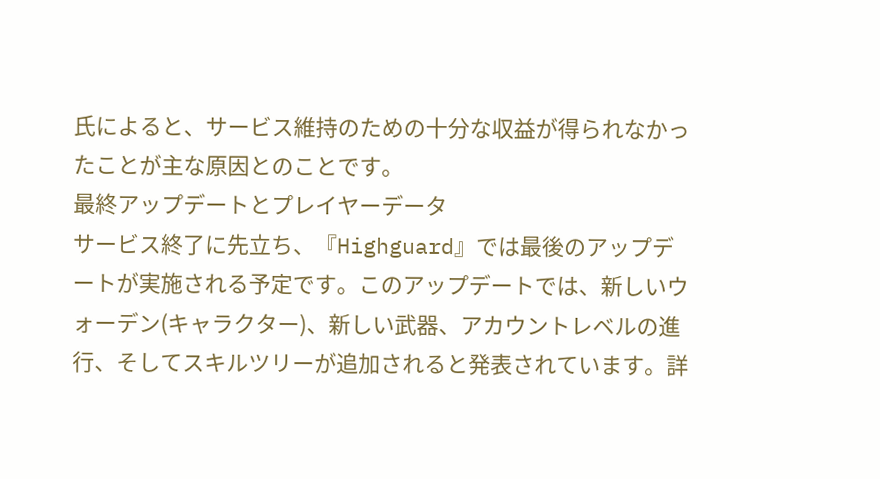氏によると、サービス維持のための十分な収益が得られなかったことが主な原因とのことです。
最終アップデートとプレイヤーデータ
サービス終了に先立ち、『Highguard』では最後のアップデートが実施される予定です。このアップデートでは、新しいウォーデン(キャラクター)、新しい武器、アカウントレベルの進行、そしてスキルツリーが追加されると発表されています。詳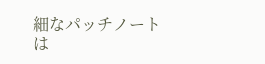細なパッチノートは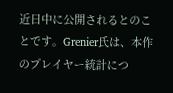近日中に公開されるとのことです。Grenier氏は、本作のプレイヤー統計につ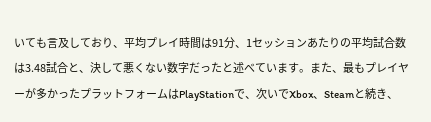いても言及しており、平均プレイ時間は91分、1セッションあたりの平均試合数は3.48試合と、決して悪くない数字だったと述べています。また、最もプレイヤーが多かったプラットフォームはPlayStationで、次いでXbox、Steamと続き、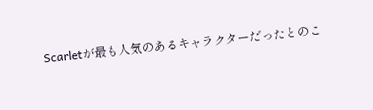Scarletが最も人気のあるキャラクターだったとのこ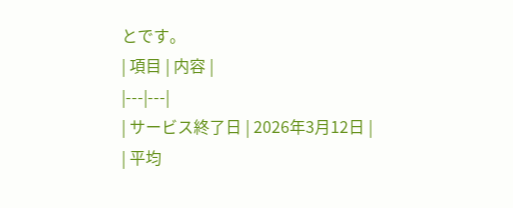とです。
| 項目 | 内容 |
|---|---|
| サービス終了日 | 2026年3月12日 |
| 平均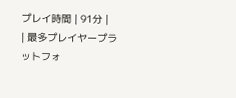プレイ時間 | 91分 |
| 最多プレイヤープラットフォ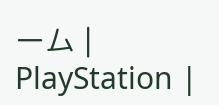ーム | PlayStation |